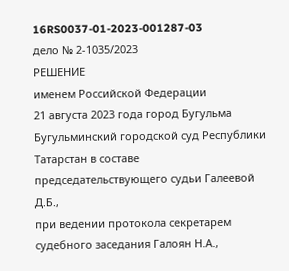16RS0037-01-2023-001287-03
дело № 2-1035/2023
РЕШЕНИЕ
именем Российской Федерации
21 августа 2023 года город Бугульма
Бугульминский городской суд Республики Татарстан в составе председательствующего судьи Галеевой Д.Б.,
при ведении протокола секретарем судебного заседания Галоян Н.А.,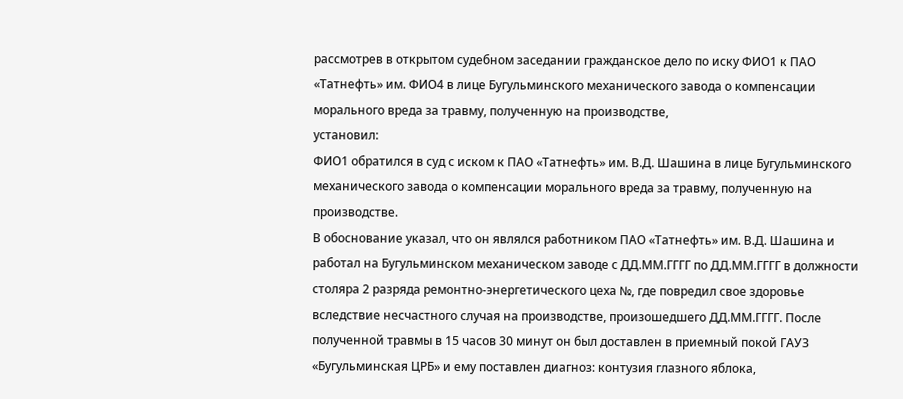рассмотрев в открытом судебном заседании гражданское дело по иску ФИО1 к ПАО «Татнефть» им. ФИО4 в лице Бугульминского механического завода о компенсации морального вреда за травму, полученную на производстве,
установил:
ФИО1 обратился в суд с иском к ПАО «Татнефть» им. В.Д. Шашина в лице Бугульминского механического завода о компенсации морального вреда за травму, полученную на производстве.
В обоснование указал, что он являлся работником ПАО «Татнефть» им. В.Д. Шашина и работал на Бугульминском механическом заводе с ДД.ММ.ГГГГ по ДД.ММ.ГГГГ в должности столяра 2 разряда ремонтно-энергетического цеха №, где повредил свое здоровье вследствие несчастного случая на производстве, произошедшего ДД.ММ.ГГГГ. После полученной травмы в 15 часов 30 минут он был доставлен в приемный покой ГАУЗ «Бугульминская ЦРБ» и ему поставлен диагноз: контузия глазного яблока,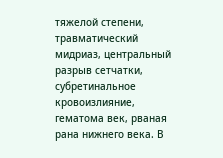тяжелой степени, травматический мидриаз, центральный разрыв сетчатки, субретинальное кровоизлияние, гематома век, рваная рана нижнего века. В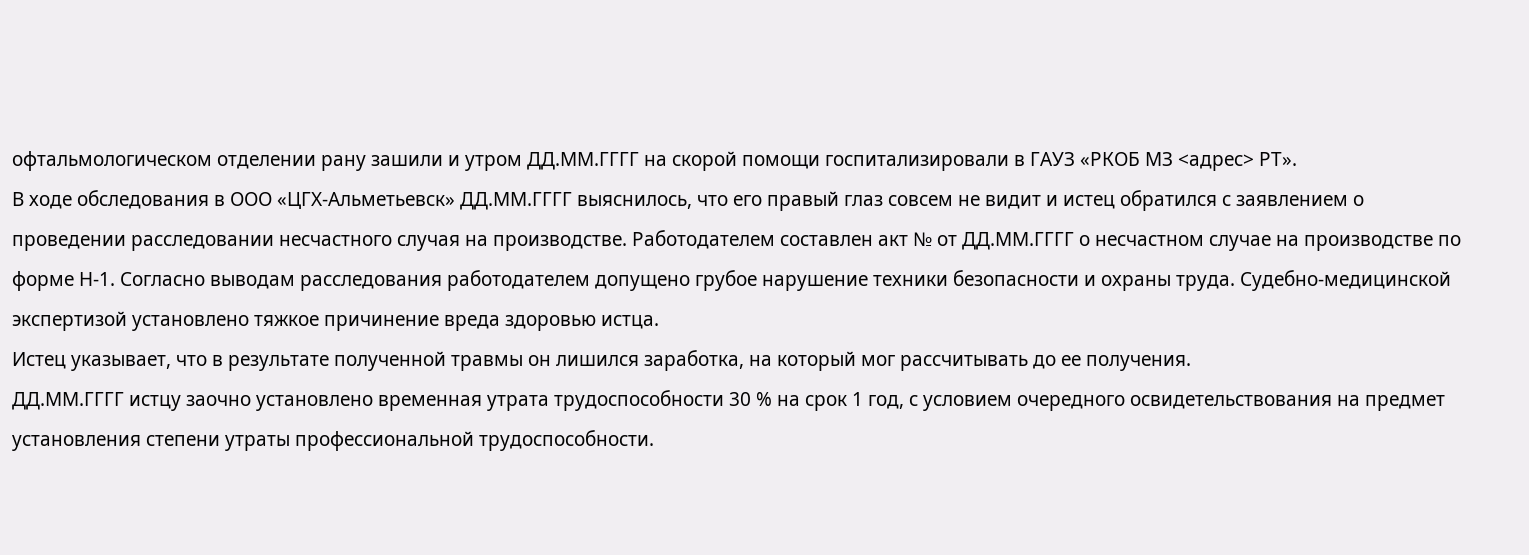офтальмологическом отделении рану зашили и утром ДД.ММ.ГГГГ на скорой помощи госпитализировали в ГАУЗ «РКОБ МЗ <адрес> РТ».
В ходе обследования в ООО «ЦГХ-Альметьевск» ДД.ММ.ГГГГ выяснилось, что его правый глаз совсем не видит и истец обратился с заявлением о проведении расследовании несчастного случая на производстве. Работодателем составлен акт № от ДД.ММ.ГГГГ о несчастном случае на производстве по форме Н-1. Согласно выводам расследования работодателем допущено грубое нарушение техники безопасности и охраны труда. Судебно-медицинской экспертизой установлено тяжкое причинение вреда здоровью истца.
Истец указывает, что в результате полученной травмы он лишился заработка, на который мог рассчитывать до ее получения.
ДД.ММ.ГГГГ истцу заочно установлено временная утрата трудоспособности 30 % на срок 1 год, с условием очередного освидетельствования на предмет установления степени утраты профессиональной трудоспособности.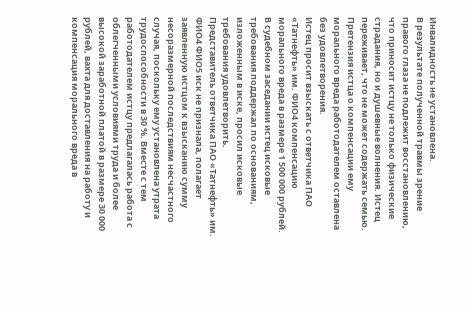Инвалидность не установлена.
В результате полученной травмы зрение правого глаза не подлежит восстановлению, что приносит истцу не только физические страдания, но и душевные волнения. Истец переживает, что не может содержать семью. Претензия истца о компенсации ему морального вреда работодателем оставлена без удовлетворения.
Истец просит взыскать с ответчика ПАО «Татнефть» им. ФИО4 компенсацию морального вреда в размере 1 500 000 рублей.
В судебном заседании истец исковые требования поддержал по основаниям, изложенным в иске, просил исковые требования удовлетворить.
Представитель ответчика ПАО «Татнефть» им. ФИО4 ФИО5 иск не признала, полагает заявленную истцом к взысканию сумму несоразмерной последствиям несчастного случая, поскольку ему установлена утрата трудоспособности в 30 %. Вместе с тем работодателем истцу предлагалась работа с облегченными условиями труда и более высокой заработной платой в размере 30 000 рублей, вахта для доставления на работу и компенсация морального вреда в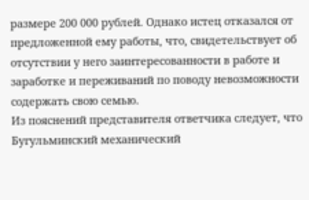размере 200 000 рублей. Однако истец отказался от предложенной ему работы, что, свидетельствует об отсутствии у него заинтересованности в работе и заработке и переживаний по поводу невозможности содержать свою семью.
Из пояснений представителя ответчика следует, что Бугульминский механический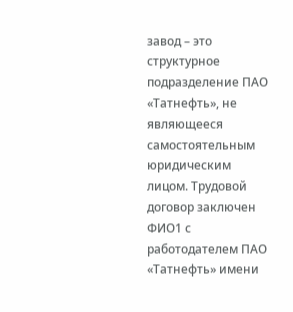завод – это структурное подразделение ПАО «Татнефть», не являющееся самостоятельным юридическим лицом. Трудовой договор заключен ФИО1 с работодателем ПАО «Татнефть» имени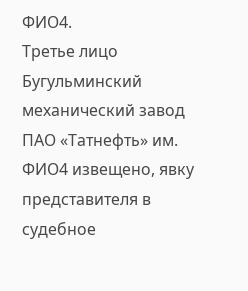ФИО4.
Третье лицо Бугульминский механический завод ПАО «Татнефть» им. ФИО4 извещено, явку представителя в судебное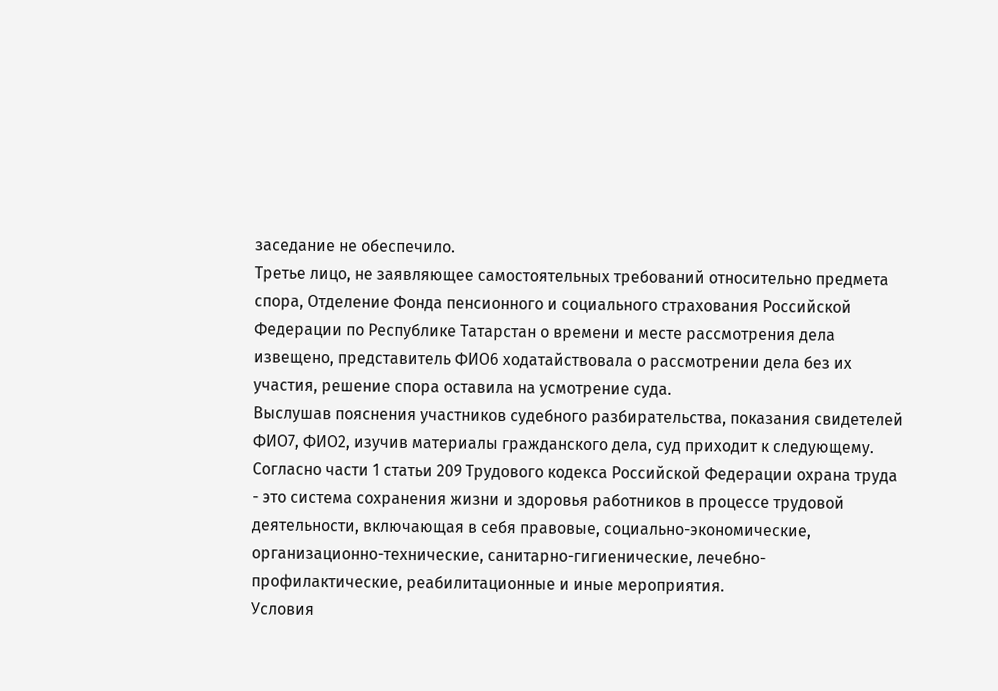заседание не обеспечило.
Третье лицо, не заявляющее самостоятельных требований относительно предмета спора, Отделение Фонда пенсионного и социального страхования Российской Федерации по Республике Татарстан о времени и месте рассмотрения дела извещено, представитель ФИО6 ходатайствовала о рассмотрении дела без их участия, решение спора оставила на усмотрение суда.
Выслушав пояснения участников судебного разбирательства, показания свидетелей ФИО7, ФИО2, изучив материалы гражданского дела, суд приходит к следующему.
Согласно части 1 статьи 209 Трудового кодекса Российской Федерации охрана труда - это система сохранения жизни и здоровья работников в процессе трудовой деятельности, включающая в себя правовые, социально-экономические, организационно-технические, санитарно-гигиенические, лечебно-профилактические, реабилитационные и иные мероприятия.
Условия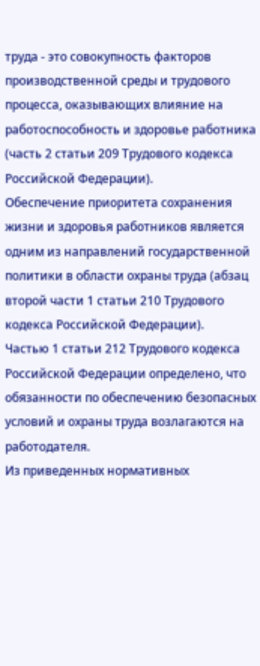труда - это совокупность факторов производственной среды и трудового процесса, оказывающих влияние на работоспособность и здоровье работника (часть 2 статьи 209 Трудового кодекса Российской Федерации).
Обеспечение приоритета сохранения жизни и здоровья работников является одним из направлений государственной политики в области охраны труда (абзац второй части 1 статьи 210 Трудового кодекса Российской Федерации).
Частью 1 статьи 212 Трудового кодекса Российской Федерации определено, что обязанности по обеспечению безопасных условий и охраны труда возлагаются на работодателя.
Из приведенных нормативных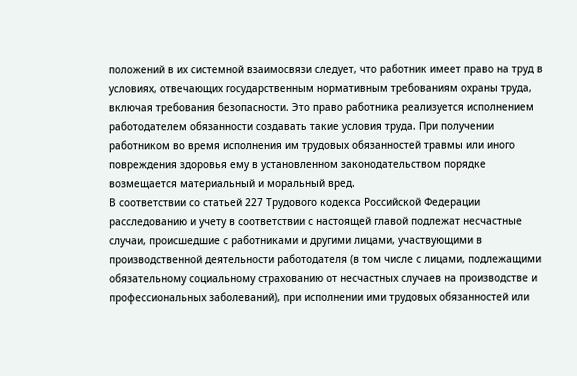положений в их системной взаимосвязи следует, что работник имеет право на труд в условиях, отвечающих государственным нормативным требованиям охраны труда, включая требования безопасности. Это право работника реализуется исполнением работодателем обязанности создавать такие условия труда. При получении работником во время исполнения им трудовых обязанностей травмы или иного повреждения здоровья ему в установленном законодательством порядке возмещается материальный и моральный вред.
В соответствии со статьей 227 Трудового кодекса Российской Федерации расследованию и учету в соответствии с настоящей главой подлежат несчастные случаи, происшедшие с работниками и другими лицами, участвующими в производственной деятельности работодателя (в том числе с лицами, подлежащими обязательному социальному страхованию от несчастных случаев на производстве и профессиональных заболеваний), при исполнении ими трудовых обязанностей или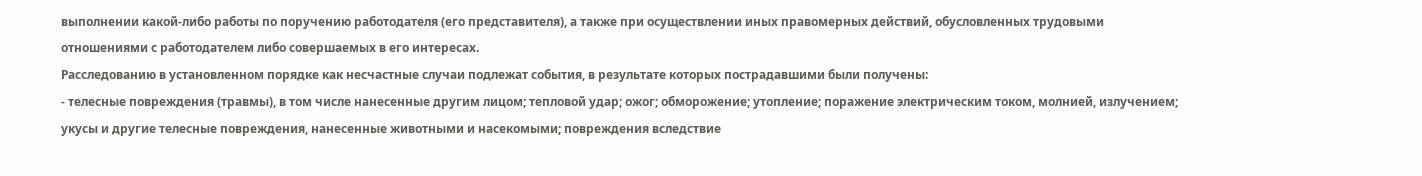выполнении какой-либо работы по поручению работодателя (его представителя), а также при осуществлении иных правомерных действий, обусловленных трудовыми отношениями с работодателем либо совершаемых в его интересах.
Расследованию в установленном порядке как несчастные случаи подлежат события, в результате которых пострадавшими были получены:
- телесные повреждения (травмы), в том числе нанесенные другим лицом; тепловой удар; ожог; обморожение; утопление; поражение электрическим током, молнией, излучением; укусы и другие телесные повреждения, нанесенные животными и насекомыми; повреждения вследствие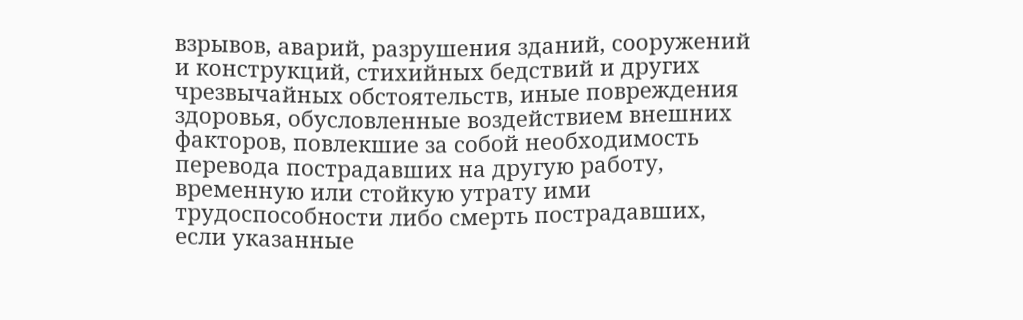взрывов, аварий, разрушения зданий, сооружений и конструкций, стихийных бедствий и других чрезвычайных обстоятельств, иные повреждения здоровья, обусловленные воздействием внешних факторов, повлекшие за собой необходимость перевода пострадавших на другую работу, временную или стойкую утрату ими трудоспособности либо смерть пострадавших, если указанные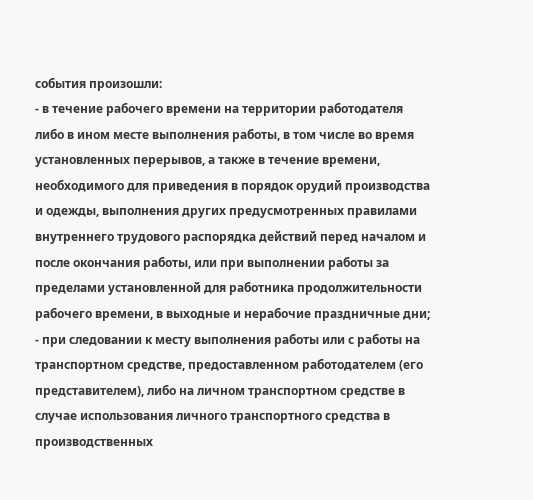события произошли:
- в течение рабочего времени на территории работодателя либо в ином месте выполнения работы, в том числе во время установленных перерывов, а также в течение времени, необходимого для приведения в порядок орудий производства и одежды, выполнения других предусмотренных правилами внутреннего трудового распорядка действий перед началом и после окончания работы, или при выполнении работы за пределами установленной для работника продолжительности рабочего времени, в выходные и нерабочие праздничные дни;
- при следовании к месту выполнения работы или с работы на транспортном средстве, предоставленном работодателем (его представителем), либо на личном транспортном средстве в случае использования личного транспортного средства в производственных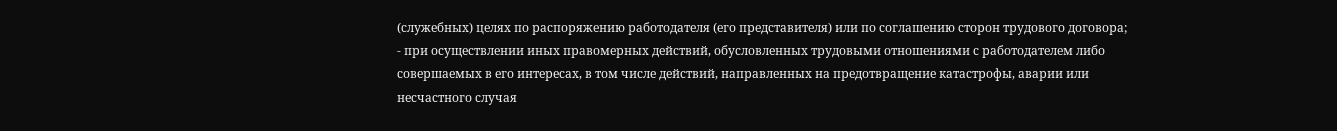(служебных) целях по распоряжению работодателя (его представителя) или по соглашению сторон трудового договора;
- при осуществлении иных правомерных действий, обусловленных трудовыми отношениями с работодателем либо совершаемых в его интересах, в том числе действий, направленных на предотвращение катастрофы, аварии или несчастного случая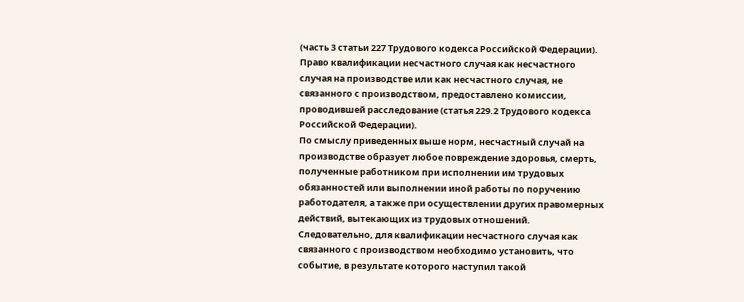(часть 3 статьи 227 Трудового кодекса Российской Федерации).
Право квалификации несчастного случая как несчастного случая на производстве или как несчастного случая, не связанного с производством, предоставлено комиссии, проводившей расследование (статья 229.2 Трудового кодекса Российской Федерации).
По смыслу приведенных выше норм, несчастный случай на производстве образует любое повреждение здоровья, смерть, полученные работником при исполнении им трудовых обязанностей или выполнении иной работы по поручению работодателя, а также при осуществлении других правомерных действий, вытекающих из трудовых отношений.
Следовательно, для квалификации несчастного случая как связанного с производством необходимо установить, что событие, в результате которого наступил такой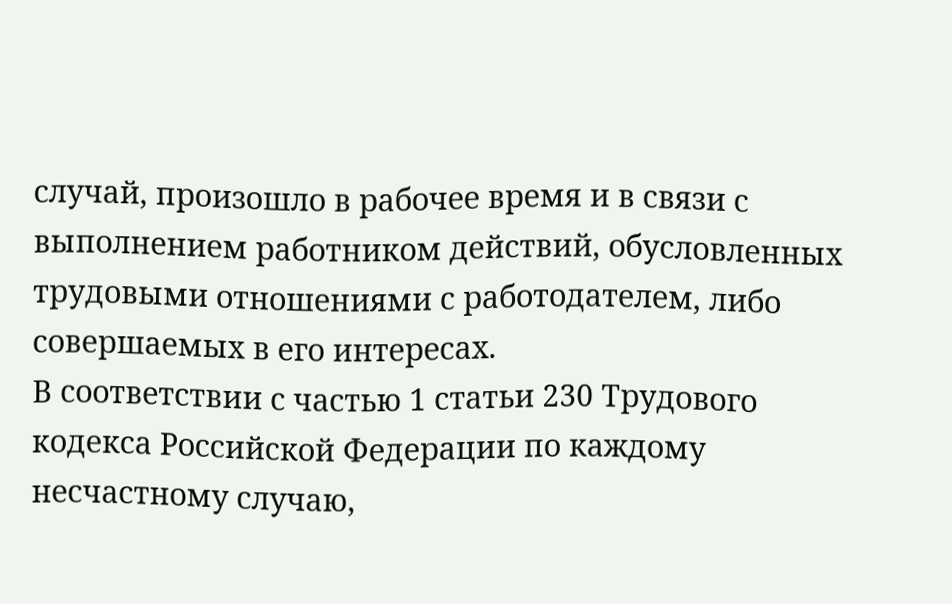случай, произошло в рабочее время и в связи с выполнением работником действий, обусловленных трудовыми отношениями с работодателем, либо совершаемых в его интересах.
В соответствии с частью 1 статьи 230 Трудового кодекса Российской Федерации по каждому несчастному случаю,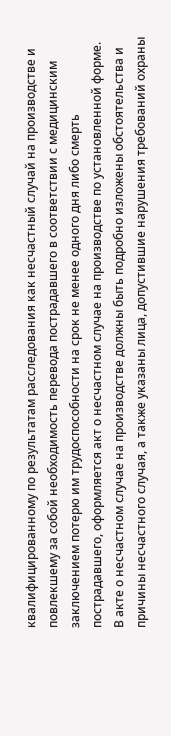квалифицированному по результатам расследования как несчастный случай на производстве и повлекшему за собой необходимость перевода пострадавшего в соответствии с медицинским заключением потерю им трудоспособности на срок не менее одного дня либо смерть пострадавшего, оформляется акт о несчастном случае на производстве по установленной форме.
В акте о несчастном случае на производстве должны быть подробно изложены обстоятельства и причины несчастного случая, а также указаны лица, допустившие нарушения требований охраны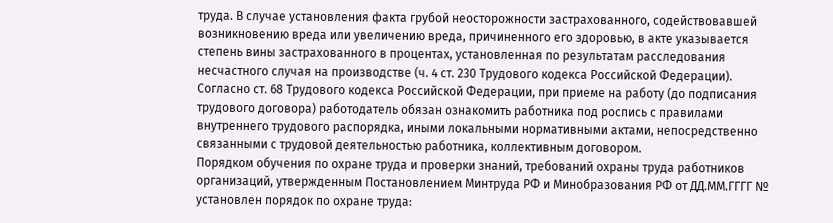труда. В случае установления факта грубой неосторожности застрахованного, содействовавшей возникновению вреда или увеличению вреда, причиненного его здоровью, в акте указывается степень вины застрахованного в процентах, установленная по результатам расследования несчастного случая на производстве (ч. 4 ст. 230 Трудового кодекса Российской Федерации).
Согласно ст. 68 Трудового кодекса Российской Федерации, при приеме на работу (до подписания трудового договора) работодатель обязан ознакомить работника под роспись с правилами внутреннего трудового распорядка, иными локальными нормативными актами, непосредственно связанными с трудовой деятельностью работника, коллективным договором.
Порядком обучения по охране труда и проверки знаний, требований охраны труда работников организаций, утвержденным Постановлением Минтруда РФ и Минобразования РФ от ДД.ММ.ГГГГ № установлен порядок по охране труда: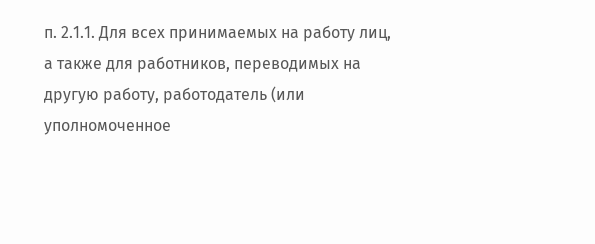п. 2.1.1. Для всех принимаемых на работу лиц, а также для работников, переводимых на другую работу, работодатель (или уполномоченное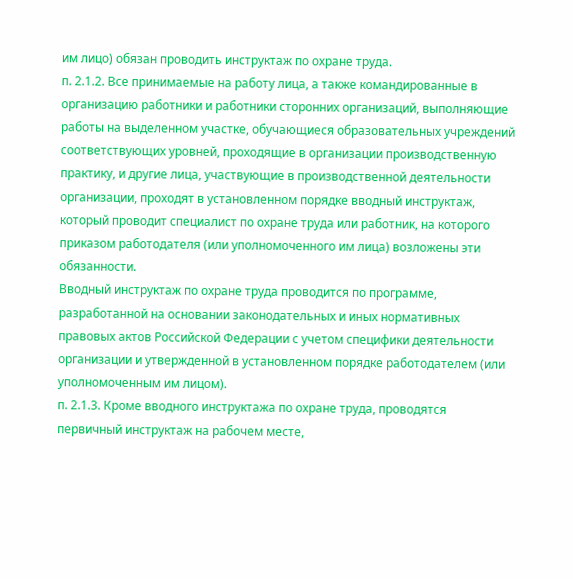им лицо) обязан проводить инструктаж по охране труда.
п. 2.1.2. Все принимаемые на работу лица, а также командированные в организацию работники и работники сторонних организаций, выполняющие работы на выделенном участке, обучающиеся образовательных учреждений соответствующих уровней, проходящие в организации производственную практику, и другие лица, участвующие в производственной деятельности организации, проходят в установленном порядке вводный инструктаж, который проводит специалист по охране труда или работник, на которого приказом работодателя (или уполномоченного им лица) возложены эти обязанности.
Вводный инструктаж по охране труда проводится по программе, разработанной на основании законодательных и иных нормативных правовых актов Российской Федерации с учетом специфики деятельности организации и утвержденной в установленном порядке работодателем (или уполномоченным им лицом).
п. 2.1.3. Кроме вводного инструктажа по охране труда, проводятся первичный инструктаж на рабочем месте,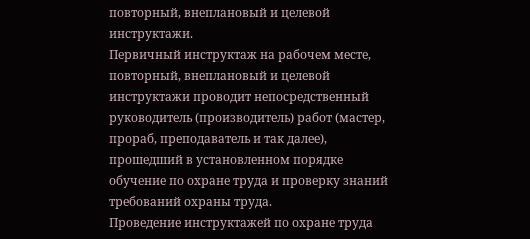повторный, внеплановый и целевой инструктажи.
Первичный инструктаж на рабочем месте, повторный, внеплановый и целевой инструктажи проводит непосредственный руководитель (производитель) работ (мастер, прораб, преподаватель и так далее), прошедший в установленном порядке обучение по охране труда и проверку знаний требований охраны труда.
Проведение инструктажей по охране труда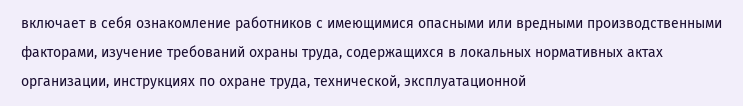включает в себя ознакомление работников с имеющимися опасными или вредными производственными факторами, изучение требований охраны труда, содержащихся в локальных нормативных актах организации, инструкциях по охране труда, технической, эксплуатационной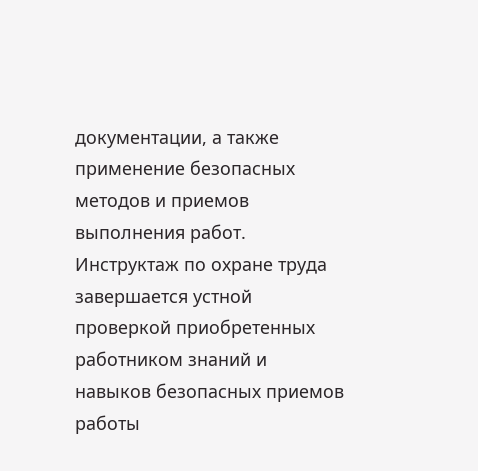документации, а также применение безопасных методов и приемов выполнения работ.
Инструктаж по охране труда завершается устной проверкой приобретенных работником знаний и навыков безопасных приемов работы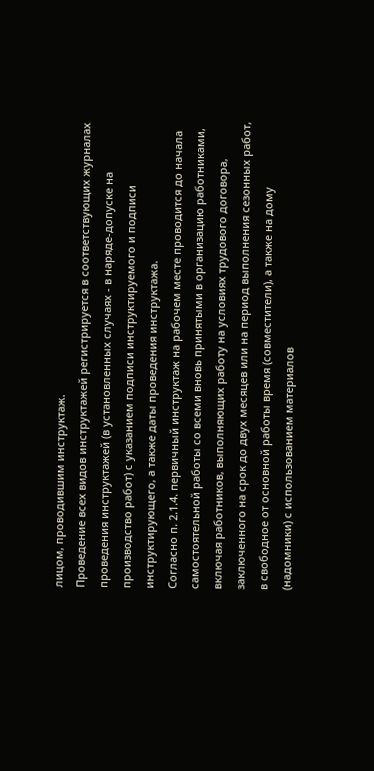лицом, проводившим инструктаж.
Проведение всех видов инструктажей регистрируется в соответствующих журналах проведения инструктажей (в установленных случаях - в наряде-допуске на производство работ) с указанием подписи инструктируемого и подписи инструктирующего, а также даты проведения инструктажа.
Согласно п. 2.1.4. первичный инструктаж на рабочем месте проводится до начала самостоятельной работы со всеми вновь принятыми в организацию работниками, включая работников, выполняющих работу на условиях трудового договора, заключенного на срок до двух месяцев или на период выполнения сезонных работ, в свободное от основной работы время (совместители), а также на дому (надомники) с использованием материалов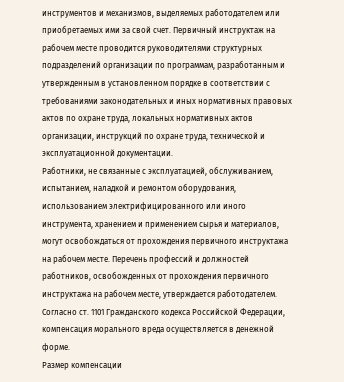инструментов и механизмов, выделяемых работодателем или приобретаемых ими за свой счет. Первичный инструктаж на рабочем месте проводится руководителями структурных подразделений организации по программам, разработанным и утвержденным в установленном порядке в соответствии с требованиями законодательных и иных нормативных правовых актов по охране труда, локальных нормативных актов организации, инструкций по охране труда, технической и эксплуатационной документации.
Работники, не связанные с эксплуатацией, обслуживанием, испытанием, наладкой и ремонтом оборудования, использованием электрифицированного или иного инструмента, хранением и применением сырья и материалов, могут освобождаться от прохождения первичного инструктажа на рабочем месте. Перечень профессий и должностей работников, освобожденных от прохождения первичного инструктажа на рабочем месте, утверждается работодателем.
Согласно ст. 1101 Гражданского кодекса Российской Федерации, компенсация морального вреда осуществляется в денежной форме.
Размер компенсации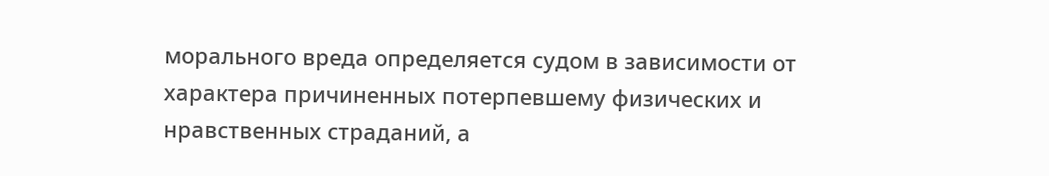морального вреда определяется судом в зависимости от характера причиненных потерпевшему физических и нравственных страданий, а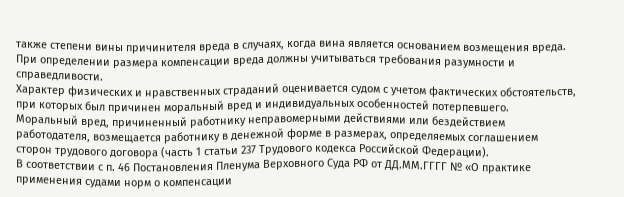также степени вины причинителя вреда в случаях, когда вина является основанием возмещения вреда. При определении размера компенсации вреда должны учитываться требования разумности и справедливости.
Характер физических и нравственных страданий оценивается судом с учетом фактических обстоятельств, при которых был причинен моральный вред и индивидуальных особенностей потерпевшего.
Моральный вред, причиненный работнику неправомерными действиями или бездействием работодателя, возмещается работнику в денежной форме в размерах, определяемых соглашением сторон трудового договора (часть 1 статьи 237 Трудового кодекса Российской Федерации).
В соответствии с п. 46 Постановления Пленума Верховного Суда РФ от ДД.ММ.ГГГГ № «О практике применения судами норм о компенсации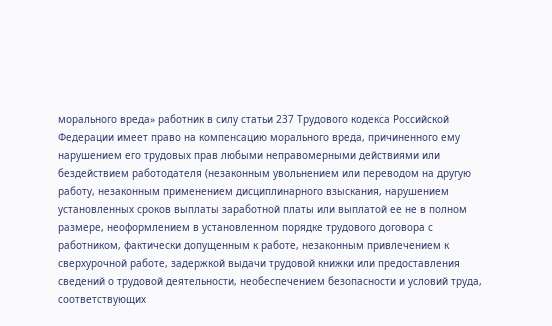морального вреда» работник в силу статьи 237 Трудового кодекса Российской Федерации имеет право на компенсацию морального вреда, причиненного ему нарушением его трудовых прав любыми неправомерными действиями или бездействием работодателя (незаконным увольнением или переводом на другую работу, незаконным применением дисциплинарного взыскания, нарушением установленных сроков выплаты заработной платы или выплатой ее не в полном размере, неоформлением в установленном порядке трудового договора с работником, фактически допущенным к работе, незаконным привлечением к сверхурочной работе, задержкой выдачи трудовой книжки или предоставления сведений о трудовой деятельности, необеспечением безопасности и условий труда, соответствующих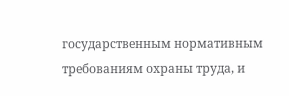государственным нормативным требованиям охраны труда, и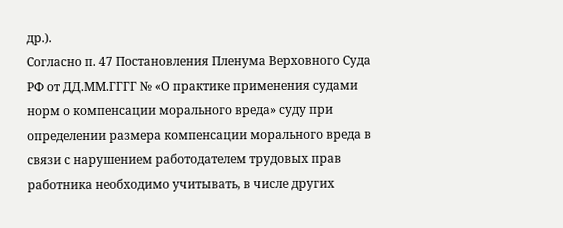др.).
Согласно п. 47 Постановления Пленума Верховного Суда РФ от ДД.ММ.ГГГГ № «О практике применения судами норм о компенсации морального вреда» суду при определении размера компенсации морального вреда в связи с нарушением работодателем трудовых прав работника необходимо учитывать, в числе других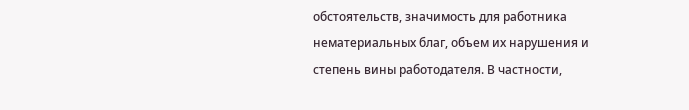обстоятельств, значимость для работника нематериальных благ, объем их нарушения и степень вины работодателя. В частности,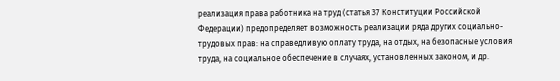реализация права работника на труд (статья 37 Конституции Российской Федерации) предопределяет возможность реализации ряда других социально-трудовых прав: на справедливую оплату труда, на отдых, на безопасные условия труда, на социальное обеспечение в случаях, установленных законом, и др.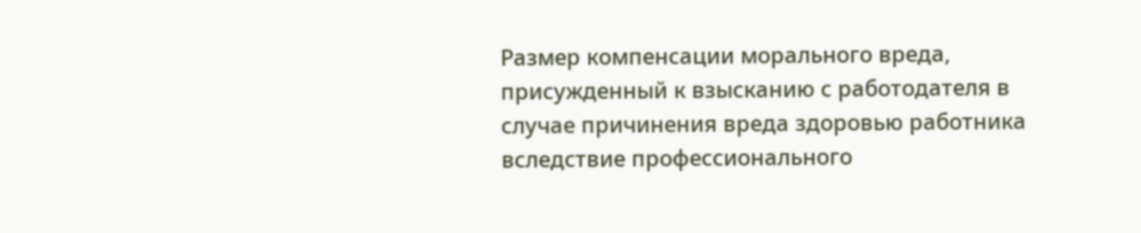Размер компенсации морального вреда, присужденный к взысканию с работодателя в случае причинения вреда здоровью работника вследствие профессионального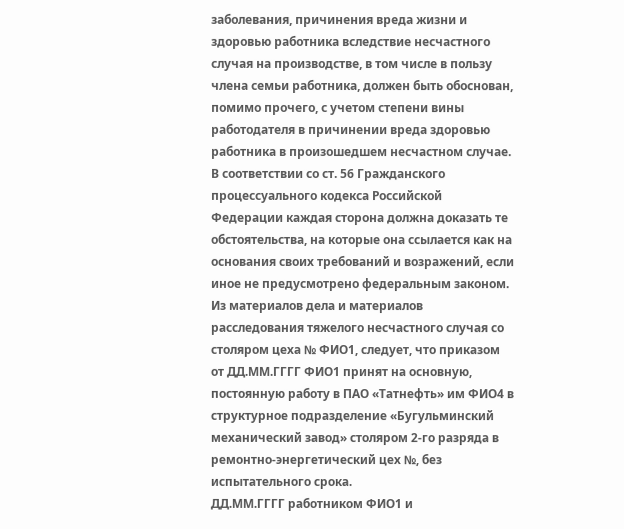заболевания, причинения вреда жизни и здоровью работника вследствие несчастного случая на производстве, в том числе в пользу члена семьи работника, должен быть обоснован, помимо прочего, с учетом степени вины работодателя в причинении вреда здоровью работника в произошедшем несчастном случае.
В соответствии со ст. 56 Гражданского процессуального кодекса Российской Федерации каждая сторона должна доказать те обстоятельства, на которые она ссылается как на основания своих требований и возражений, если иное не предусмотрено федеральным законом.
Из материалов дела и материалов расследования тяжелого несчастного случая со столяром цеха № ФИО1, следует, что приказом от ДД.ММ.ГГГГ ФИО1 принят на основную, постоянную работу в ПАО «Татнефть» им ФИО4 в структурное подразделение «Бугульминский механический завод» столяром 2-го разряда в ремонтно-энергетический цех №, без испытательного срока.
ДД.ММ.ГГГГ работником ФИО1 и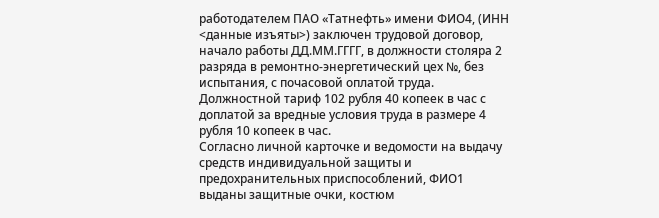работодателем ПАО «Татнефть» имени ФИО4, (ИНН <данные изъяты>) заключен трудовой договор, начало работы ДД.ММ.ГГГГ, в должности столяра 2 разряда в ремонтно-энергетический цех №, без испытания, с почасовой оплатой труда. Должностной тариф 102 рубля 40 копеек в час с доплатой за вредные условия труда в размере 4 рубля 10 копеек в час.
Согласно личной карточке и ведомости на выдачу средств индивидуальной защиты и предохранительных приспособлений, ФИО1 выданы защитные очки, костюм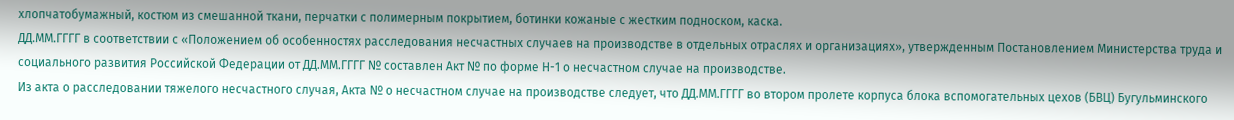хлопчатобумажный, костюм из смешанной ткани, перчатки с полимерным покрытием, ботинки кожаные с жестким подноском, каска.
ДД.ММ.ГГГГ в соответствии с «Положением об особенностях расследования несчастных случаев на производстве в отдельных отраслях и организациях», утвержденным Постановлением Министерства труда и социального развития Российской Федерации от ДД.ММ.ГГГГ № составлен Акт № по форме Н-1 о несчастном случае на производстве.
Из акта о расследовании тяжелого несчастного случая, Акта № о несчастном случае на производстве следует, что ДД.ММ.ГГГГ во втором пролете корпуса блока вспомогательных цехов (БВЦ) Бугульминского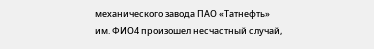механического завода ПАО «Татнефть» им. ФИО4 произошел несчастный случай,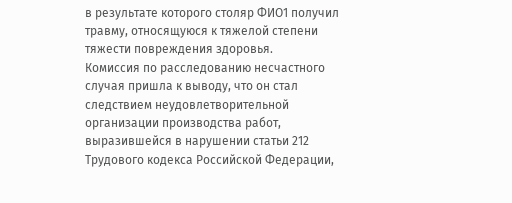в результате которого столяр ФИО1 получил травму, относящуюся к тяжелой степени тяжести повреждения здоровья.
Комиссия по расследованию несчастного случая пришла к выводу, что он стал следствием неудовлетворительной организации производства работ, выразившейся в нарушении статьи 212 Трудового кодекса Российской Федерации,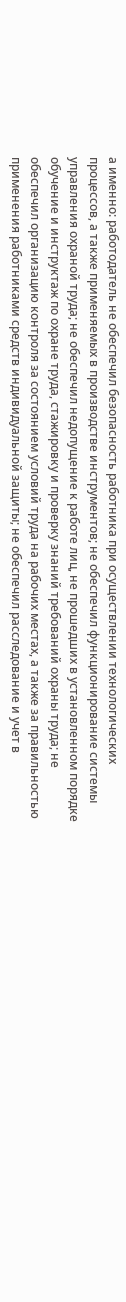а именно: работодатель не обеспечил безопасность работника при осуществлении технологических процессов, а также применяемых в производстве инструментов; не обеспечил функционирование системы управления охраной труда; не обеспечил недопущение к работе лиц, не прошедших в установленном порядке обучение и инструктаж по охране труда, стажировку и проверку знаний требований охраны труда; не обеспечил организацию контроля за состоянием условий труда на рабочих местах, а также за правильностью применения работниками средств индивидуальной защиты; не обеспечил расследование и учет в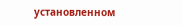установленном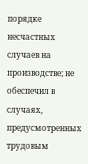порядке несчастных случаев на производстве; не обеспечил в случаях, предусмотренных трудовым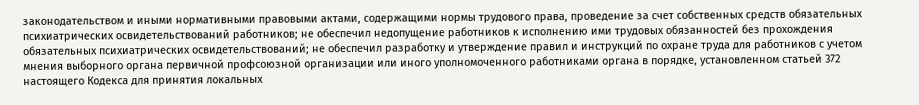законодательством и иными нормативными правовыми актами, содержащими нормы трудового права, проведение за счет собственных средств обязательных психиатрических освидетельствований работников; не обеспечил недопущение работников к исполнению ими трудовых обязанностей без прохождения обязательных психиатрических освидетельствований; не обеспечил разработку и утверждение правил и инструкций по охране труда для работников с учетом мнения выборного органа первичной профсоюзной организации или иного уполномоченного работниками органа в порядке, установленном статьей 372 настоящего Кодекса для принятия локальных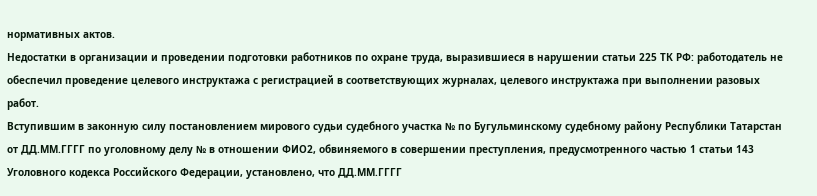нормативных актов.
Недостатки в организации и проведении подготовки работников по охране труда, выразившиеся в нарушении статьи 225 ТК РФ: работодатель не обеспечил проведение целевого инструктажа с регистрацией в соответствующих журналах, целевого инструктажа при выполнении разовых работ.
Вступившим в законную силу постановлением мирового судьи судебного участка № по Бугульминскому судебному району Республики Татарстан от ДД.ММ.ГГГГ по уголовному делу № в отношении ФИО2, обвиняемого в совершении преступления, предусмотренного частью 1 статьи 143 Уголовного кодекса Российского Федерации, установлено, что ДД.ММ.ГГГГ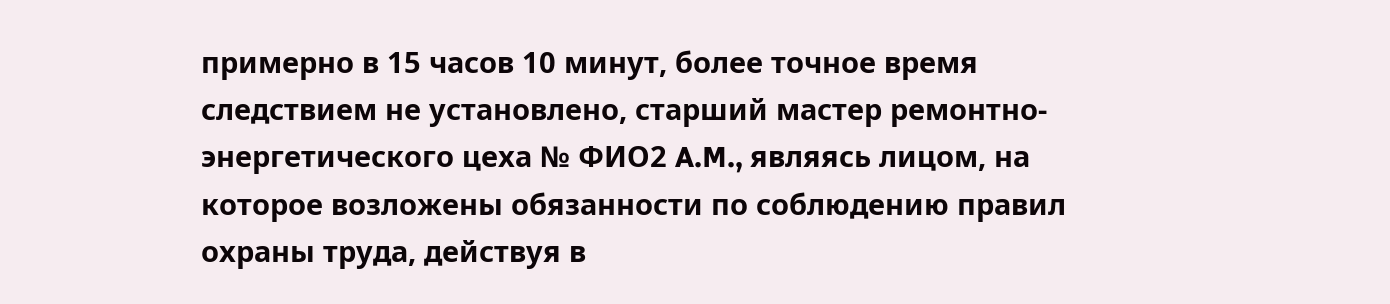примерно в 15 часов 10 минут, более точное время следствием не установлено, старший мастер ремонтно-энергетического цеха № ФИО2 A.M., являясь лицом, на которое возложены обязанности по соблюдению правил охраны труда, действуя в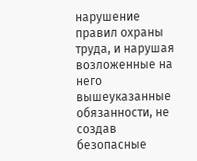нарушение правил охраны труда, и нарушая возложенные на него вышеуказанные обязанности, не создав безопасные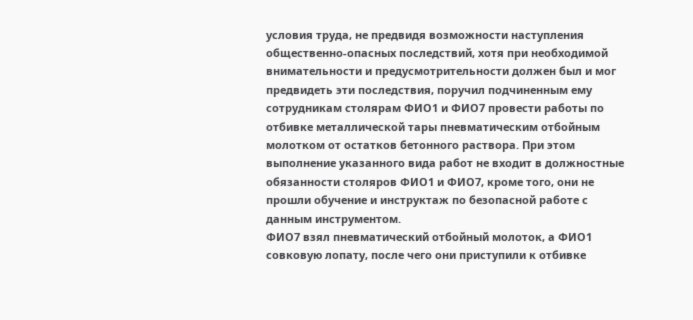условия труда, не предвидя возможности наступления общественно-опасных последствий, хотя при необходимой внимательности и предусмотрительности должен был и мог предвидеть эти последствия, поручил подчиненным ему сотрудникам столярам ФИО1 и ФИО7 провести работы по отбивке металлической тары пневматическим отбойным молотком от остатков бетонного раствора. При этом выполнение указанного вида работ не входит в должностные обязанности столяров ФИО1 и ФИО7, кроме того, они не прошли обучение и инструктаж по безопасной работе с данным инструментом.
ФИО7 взял пневматический отбойный молоток, а ФИО1 совковую лопату, после чего они приступили к отбивке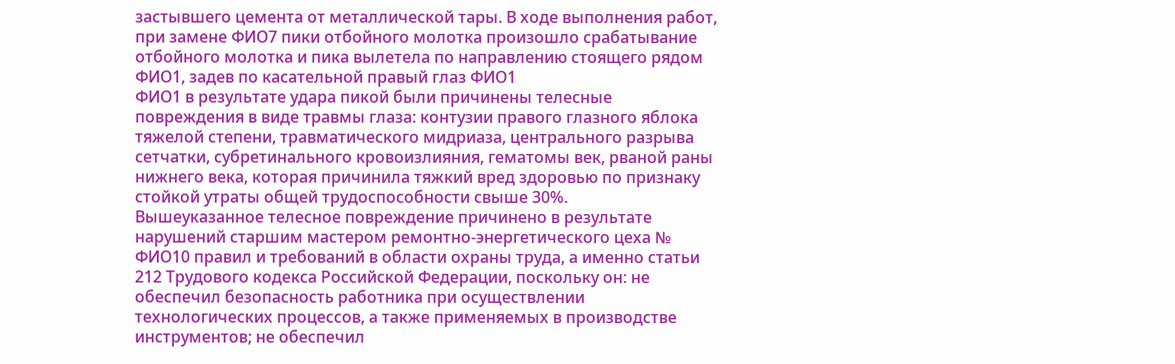застывшего цемента от металлической тары. В ходе выполнения работ, при замене ФИО7 пики отбойного молотка произошло срабатывание отбойного молотка и пика вылетела по направлению стоящего рядом ФИО1, задев по касательной правый глаз ФИО1
ФИО1 в результате удара пикой были причинены телесные повреждения в виде травмы глаза: контузии правого глазного яблока тяжелой степени, травматического мидриаза, центрального разрыва сетчатки, субретинального кровоизлияния, гематомы век, рваной раны нижнего века, которая причинила тяжкий вред здоровью по признаку стойкой утраты общей трудоспособности свыше 30%.
Вышеуказанное телесное повреждение причинено в результате нарушений старшим мастером ремонтно-энергетического цеха № ФИО10 правил и требований в области охраны труда, а именно статьи 212 Трудового кодекса Российской Федерации, поскольку он: не обеспечил безопасность работника при осуществлении технологических процессов, а также применяемых в производстве инструментов; не обеспечил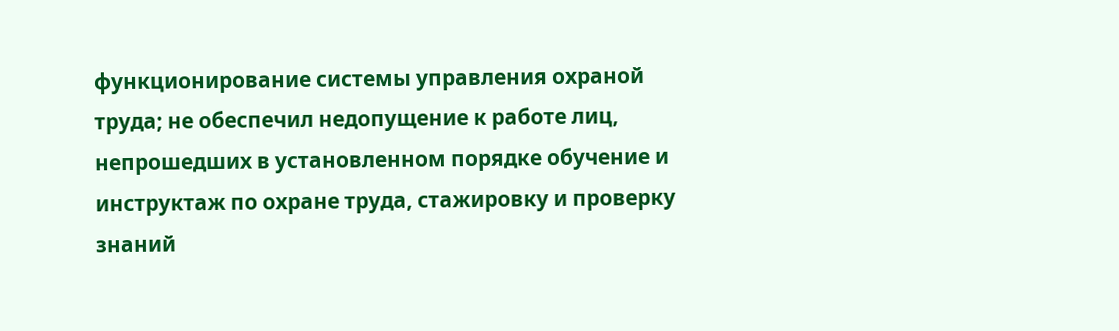функционирование системы управления охраной труда; не обеспечил недопущение к работе лиц, непрошедших в установленном порядке обучение и инструктаж по охране труда, стажировку и проверку знаний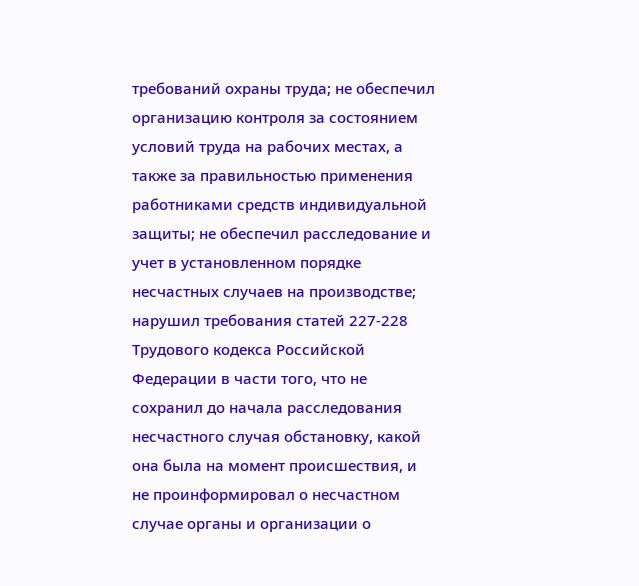требований охраны труда; не обеспечил организацию контроля за состоянием условий труда на рабочих местах, а также за правильностью применения работниками средств индивидуальной защиты; не обеспечил расследование и учет в установленном порядке несчастных случаев на производстве; нарушил требования статей 227-228 Трудового кодекса Российской Федерации в части того, что не сохранил до начала расследования несчастного случая обстановку, какой она была на момент происшествия, и не проинформировал о несчастном случае органы и организации о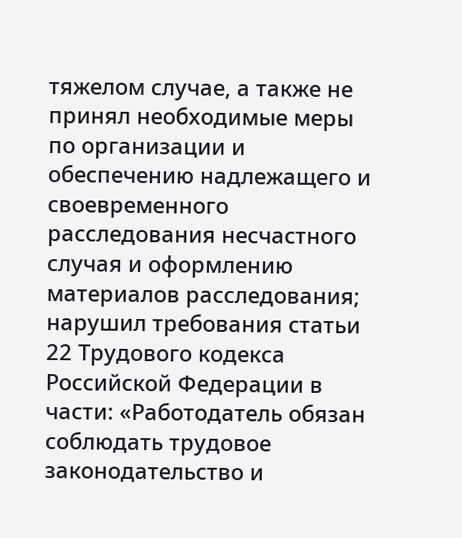тяжелом случае, а также не принял необходимые меры по организации и обеспечению надлежащего и своевременного расследования несчастного случая и оформлению материалов расследования; нарушил требования статьи 22 Трудового кодекса Российской Федерации в части: «Работодатель обязан соблюдать трудовое законодательство и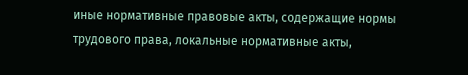иные нормативные правовые акты, содержащие нормы трудового права, локальные нормативные акты,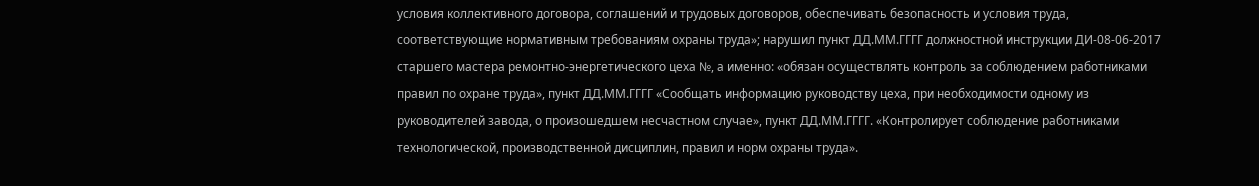условия коллективного договора, соглашений и трудовых договоров, обеспечивать безопасность и условия труда, соответствующие нормативным требованиям охраны труда»; нарушил пункт ДД.ММ.ГГГГ должностной инструкции ДИ-08-06-2017 старшего мастера ремонтно-энергетического цеха №, а именно: «обязан осуществлять контроль за соблюдением работниками правил по охране труда», пункт ДД.ММ.ГГГГ «Сообщать информацию руководству цеха, при необходимости одному из руководителей завода, о произошедшем несчастном случае», пункт ДД.ММ.ГГГГ. «Контролирует соблюдение работниками технологической, производственной дисциплин, правил и норм охраны труда».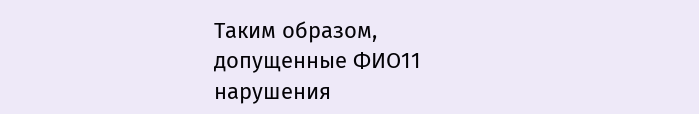Таким образом, допущенные ФИО11 нарушения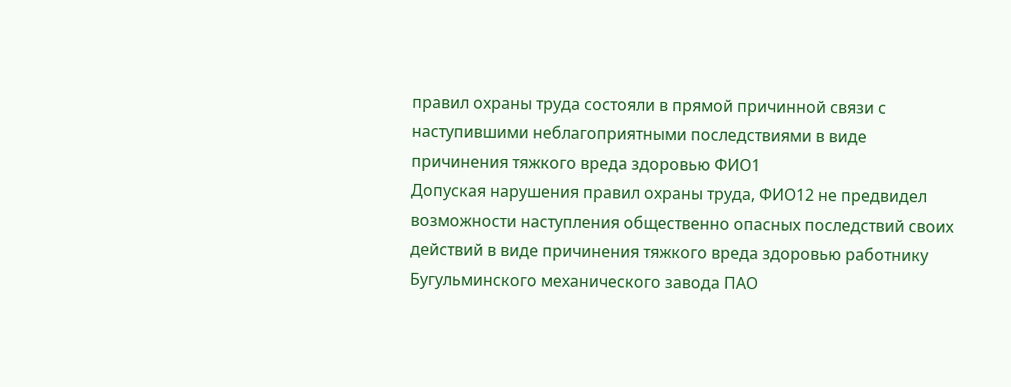правил охраны труда состояли в прямой причинной связи с наступившими неблагоприятными последствиями в виде причинения тяжкого вреда здоровью ФИО1
Допуская нарушения правил охраны труда, ФИО12 не предвидел возможности наступления общественно опасных последствий своих действий в виде причинения тяжкого вреда здоровью работнику Бугульминского механического завода ПАО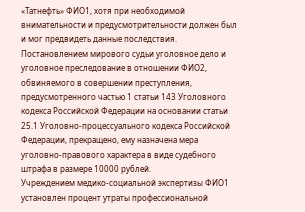«Татнефть» ФИО1, хотя при необходимой внимательности и предусмотрительности должен был и мог предвидеть данные последствия.
Постановлением мирового судьи уголовное дело и уголовное преследование в отношении ФИО2, обвиняемого в совершении преступления, предусмотренного частью 1 статьи 143 Уголовного кодекса Российской Федерации на основании статьи 25.1 Уголовно-процессуального кодекса Российской Федерации, прекращено, ему назначена мера уголовно-правового характера в виде судебного штрафа в размере 10000 рублей.
Учреждением медико-социальной экспертизы ФИО1 установлен процент утраты профессиональной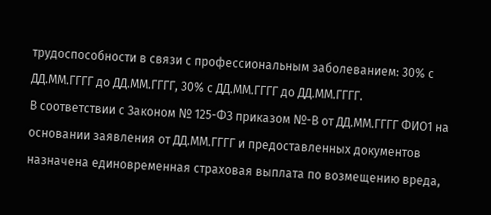трудоспособности в связи с профессиональным заболеванием: 30% с ДД.ММ.ГГГГ до ДД.ММ.ГГГГ, 30% с ДД.ММ.ГГГГ до ДД.ММ.ГГГГ.
В соответствии с Законом № 125-ФЗ приказом №-В от ДД.ММ.ГГГГ ФИО1 на основании заявления от ДД.ММ.ГГГГ и предоставленных документов назначена единовременная страховая выплата по возмещению вреда,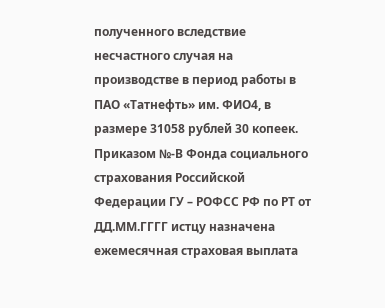полученного вследствие несчастного случая на производстве в период работы в ПАО «Татнефть» им. ФИО4, в размере 31058 рублей 30 копеек. Приказом №-В Фонда социального страхования Российской Федерации ГУ – РОФСС РФ по РТ от ДД.ММ.ГГГГ истцу назначена ежемесячная страховая выплата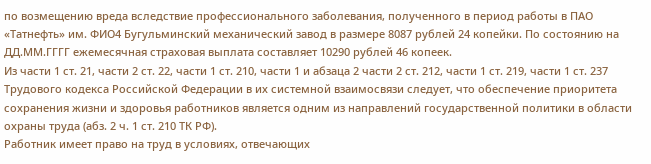по возмещению вреда вследствие профессионального заболевания, полученного в период работы в ПАО «Татнефть» им. ФИО4 Бугульминский механический завод в размере 8087 рублей 24 копейки. По состоянию на ДД.ММ.ГГГГ ежемесячная страховая выплата составляет 10290 рублей 46 копеек.
Из части 1 ст. 21, части 2 ст. 22, части 1 ст. 210, части 1 и абзаца 2 части 2 ст. 212, части 1 ст. 219, части 1 ст. 237 Трудового кодекса Российской Федерации в их системной взаимосвязи следует, что обеспечение приоритета сохранения жизни и здоровья работников является одним из направлений государственной политики в области охраны труда (абз. 2 ч. 1 ст. 210 ТК РФ).
Работник имеет право на труд в условиях, отвечающих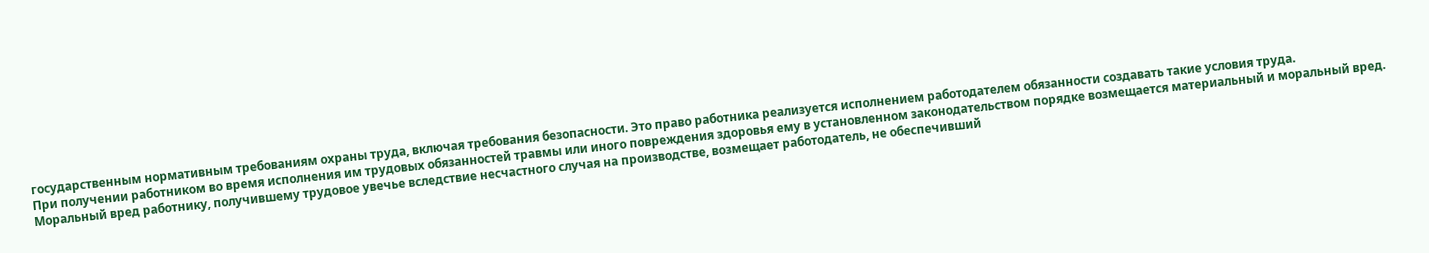государственным нормативным требованиям охраны труда, включая требования безопасности. Это право работника реализуется исполнением работодателем обязанности создавать такие условия труда.
При получении работником во время исполнения им трудовых обязанностей травмы или иного повреждения здоровья ему в установленном законодательством порядке возмещается материальный и моральный вред. Моральный вред работнику, получившему трудовое увечье вследствие несчастного случая на производстве, возмещает работодатель, не обеспечивший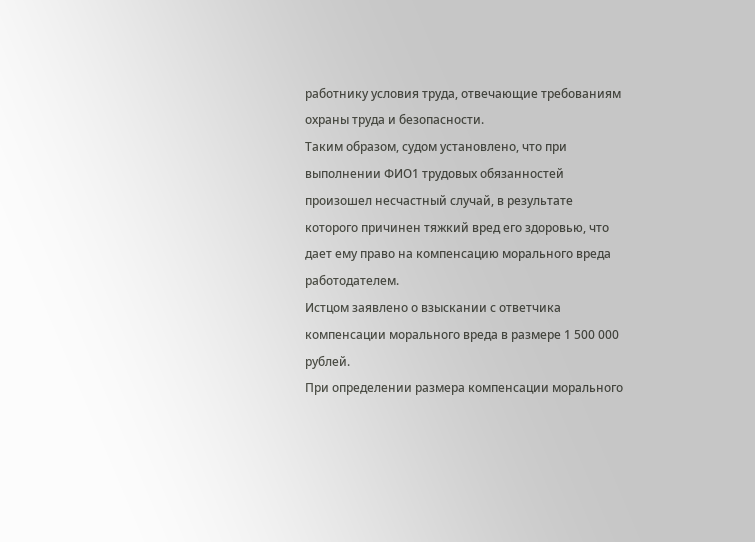работнику условия труда, отвечающие требованиям охраны труда и безопасности.
Таким образом, судом установлено, что при выполнении ФИО1 трудовых обязанностей произошел несчастный случай, в результате которого причинен тяжкий вред его здоровью, что дает ему право на компенсацию морального вреда работодателем.
Истцом заявлено о взыскании с ответчика компенсации морального вреда в размере 1 500 000 рублей.
При определении размера компенсации морального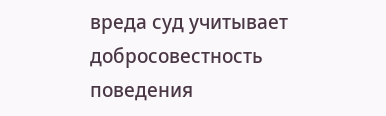вреда суд учитывает добросовестность поведения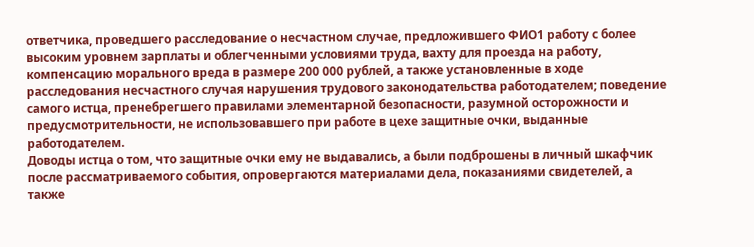ответчика, проведшего расследование о несчастном случае, предложившего ФИО1 работу с более высоким уровнем зарплаты и облегченными условиями труда, вахту для проезда на работу, компенсацию морального вреда в размере 200 000 рублей, а также установленные в ходе расследования несчастного случая нарушения трудового законодательства работодателем; поведение самого истца, пренебрегшего правилами элементарной безопасности, разумной осторожности и предусмотрительности, не использовавшего при работе в цехе защитные очки, выданные работодателем.
Доводы истца о том, что защитные очки ему не выдавались, а были подброшены в личный шкафчик после рассматриваемого события, опровергаются материалами дела, показаниями свидетелей, а также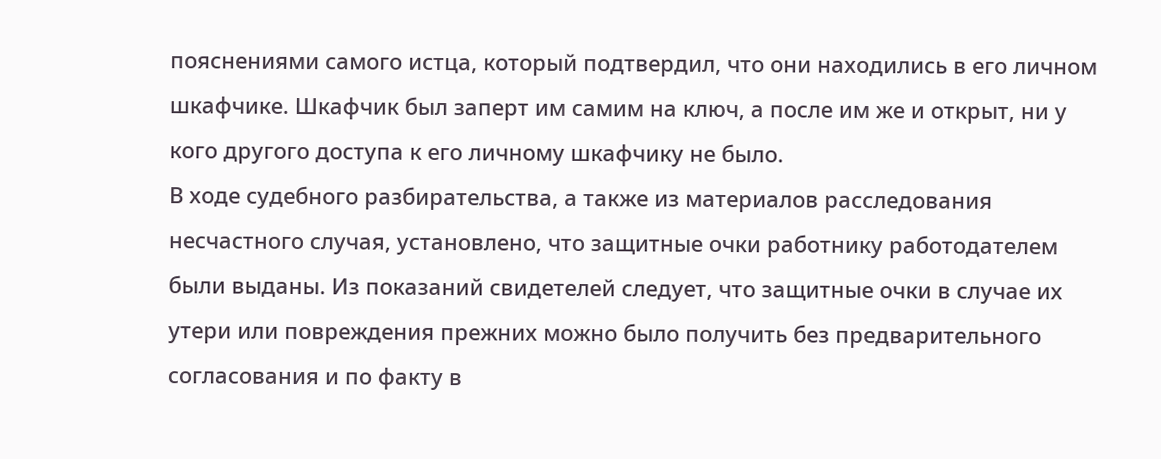пояснениями самого истца, который подтвердил, что они находились в его личном шкафчике. Шкафчик был заперт им самим на ключ, а после им же и открыт, ни у кого другого доступа к его личному шкафчику не было.
В ходе судебного разбирательства, а также из материалов расследования несчастного случая, установлено, что защитные очки работнику работодателем были выданы. Из показаний свидетелей следует, что защитные очки в случае их утери или повреждения прежних можно было получить без предварительного согласования и по факту в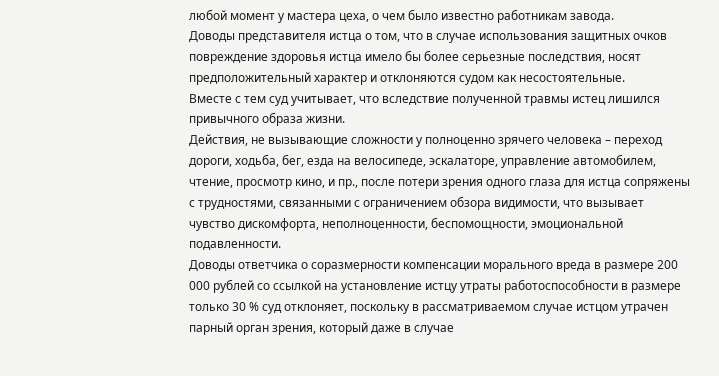любой момент у мастера цеха, о чем было известно работникам завода.
Доводы представителя истца о том, что в случае использования защитных очков повреждение здоровья истца имело бы более серьезные последствия, носят предположительный характер и отклоняются судом как несостоятельные.
Вместе с тем суд учитывает, что вследствие полученной травмы истец лишился привычного образа жизни.
Действия, не вызывающие сложности у полноценно зрячего человека – переход дороги, ходьба, бег, езда на велосипеде, эскалаторе, управление автомобилем, чтение, просмотр кино, и пр., после потери зрения одного глаза для истца сопряжены с трудностями, связанными с ограничением обзора видимости, что вызывает чувство дискомфорта, неполноценности, беспомощности, эмоциональной подавленности.
Доводы ответчика о соразмерности компенсации морального вреда в размере 200 000 рублей со ссылкой на установление истцу утраты работоспособности в размере только 30 % суд отклоняет, поскольку в рассматриваемом случае истцом утрачен парный орган зрения, который даже в случае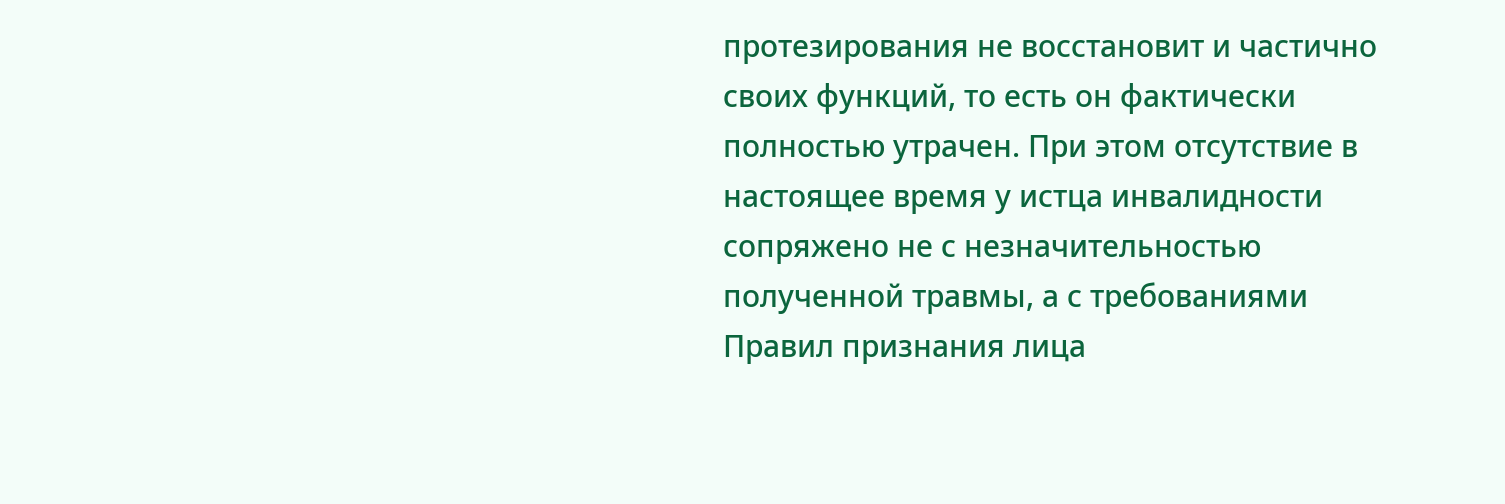протезирования не восстановит и частично своих функций, то есть он фактически полностью утрачен. При этом отсутствие в настоящее время у истца инвалидности сопряжено не с незначительностью полученной травмы, а с требованиями Правил признания лица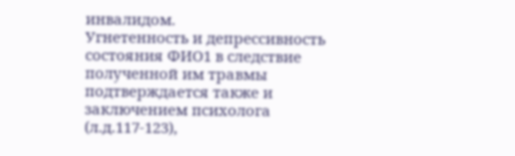инвалидом.
Угнетенность и депрессивность состояния ФИО1 в следствие полученной им травмы подтверждается также и заключением психолога (л.д.117-123),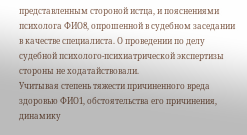представленным стороной истца, и пояснениями психолога ФИО8, опрошенной в судебном заседании в качестве специалиста. О проведении по делу судебной психолого-психиатрической экспертизы стороны не ходатайствовали.
Учитывая степень тяжести причиненного вреда здоровью ФИО1, обстоятельства его причинения, динамику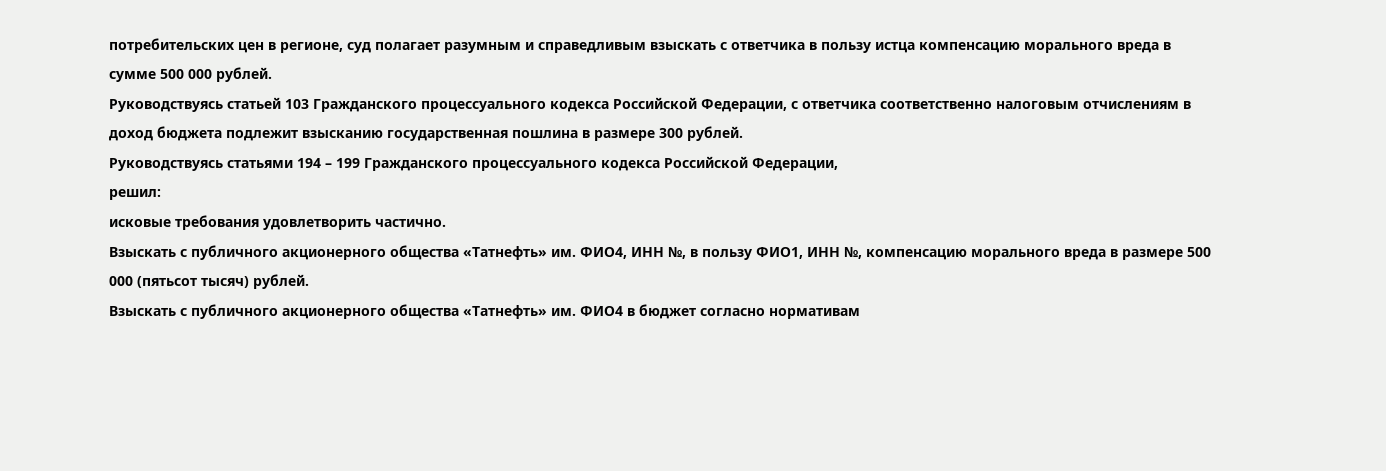потребительских цен в регионе, суд полагает разумным и справедливым взыскать с ответчика в пользу истца компенсацию морального вреда в сумме 500 000 рублей.
Руководствуясь статьей 103 Гражданского процессуального кодекса Российской Федерации, с ответчика соответственно налоговым отчислениям в доход бюджета подлежит взысканию государственная пошлина в размере 300 рублей.
Руководствуясь статьями 194 – 199 Гражданского процессуального кодекса Российской Федерации,
решил:
исковые требования удовлетворить частично.
Взыскать с публичного акционерного общества «Татнефть» им. ФИО4, ИНН №, в пользу ФИО1, ИНН №, компенсацию морального вреда в размере 500 000 (пятьсот тысяч) рублей.
Взыскать с публичного акционерного общества «Татнефть» им. ФИО4 в бюджет согласно нормативам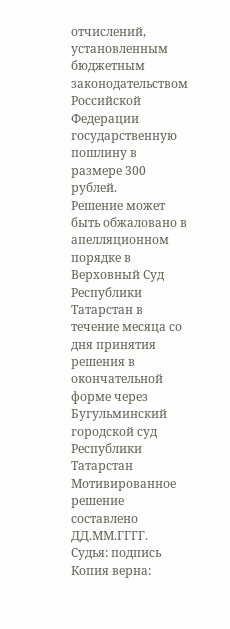отчислений, установленным бюджетным законодательством Российской Федерации государственную пошлину в размере 300 рублей.
Решение может быть обжаловано в апелляционном порядке в Верховный Суд Республики Татарстан в течение месяца со дня принятия решения в окончательной форме через Бугульминский городской суд Республики Татарстан
Мотивированное решение составлено ДД.ММ.ГГГГ.
Судья: подпись
Копия верна: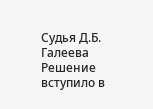Судья Д.Б. Галеева
Решение вступило в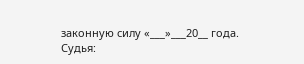законную силу «___»___20__ года.
Судья: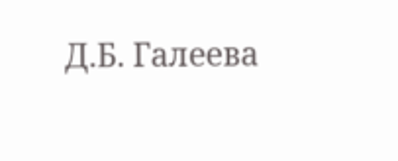Д.Б. Галеева